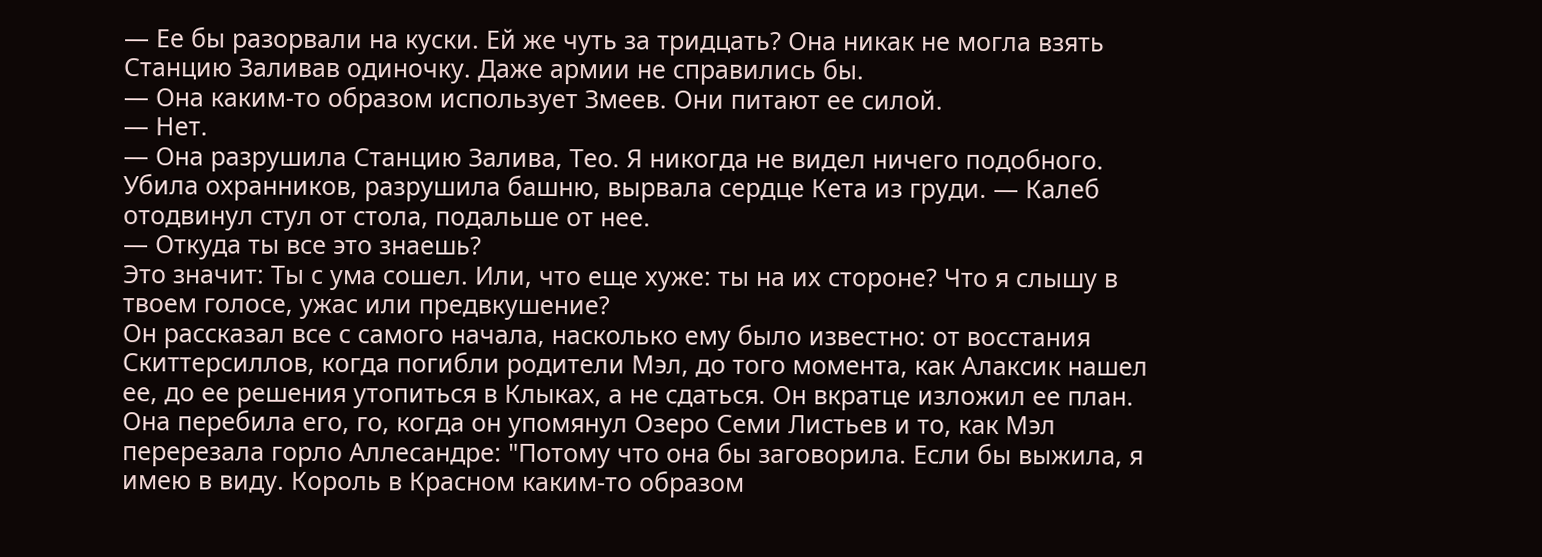— Ее бы разорвали на куски. Ей же чуть за тридцать? Она никак не могла взять Станцию Заливав одиночку. Даже армии не справились бы.
— Она каким-то образом использует Змеев. Они питают ее силой.
— Нет.
— Она разрушила Станцию Залива, Тео. Я никогда не видел ничего подобного. Убила охранников, разрушила башню, вырвала сердце Кета из груди. — Калеб отодвинул стул от стола, подальше от нее.
— Откуда ты все это знаешь?
Это значит: Ты с ума сошел. Или, что еще хуже: ты на их стороне? Что я слышу в твоем голосе, ужас или предвкушение?
Он рассказал все с самого начала, насколько ему было известно: от восстания Скиттерсиллов, когда погибли родители Мэл, до того момента, как Алаксик нашел ее, до ее решения утопиться в Клыках, а не сдаться. Он вкратце изложил ее план.
Она перебила его, го, когда он упомянул Озеро Семи Листьев и то, как Мэл перерезала горло Аллесандре: "Потому что она бы заговорила. Если бы выжила, я имею в виду. Король в Красном каким-то образом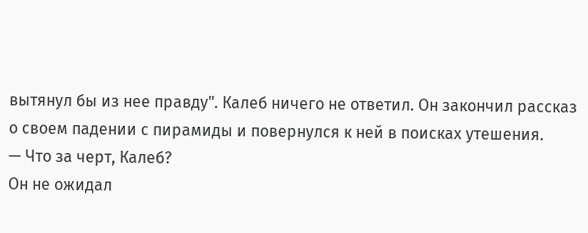вытянул бы из нее правду". Калеб ничего не ответил. Он закончил рассказ о своем падении с пирамиды и повернулся к ней в поисках утешения.
— Что за черт, Калеб?
Он не ожидал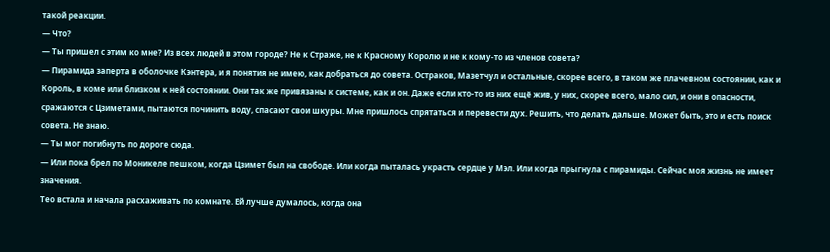такой реакции.
— Что?
— Ты пришел с этим ко мне? Из всех людей в этом городе? Не к Страже, не к Красному Королю и не к кому-то из членов совета?
— Пирамида заперта в оболочке Кэнтера, и я понятия не имею, как добраться до совета. Остраков, Мазетчул и остальные, скорее всего, в таком же плачевном состоянии, как и Король, в коме или близком к ней состоянии. Они так же привязаны к системе, как и он. Даже если кто-то из них ещё жив, у них, скорее всего, мало сил, и они в опасности, сражаются с Цзиметами, пытаются починить воду, спасают свои шкуры. Мне пришлось спрятаться и перевести дух. Решить, что делать дальше. Может быть, это и есть поиск совета. Не знаю.
— Ты мог погибнуть по дороге сюда.
— Или пока брел по Моникеле пешком, когда Цзимет был на свободе. Или когда пыталась украсть сердце у Мэл. Или когда прыгнула с пирамиды. Сейчас моя жизнь не имеет значения.
Тео встала и начала расхаживать по комнате. Ей лучше думалось, когда она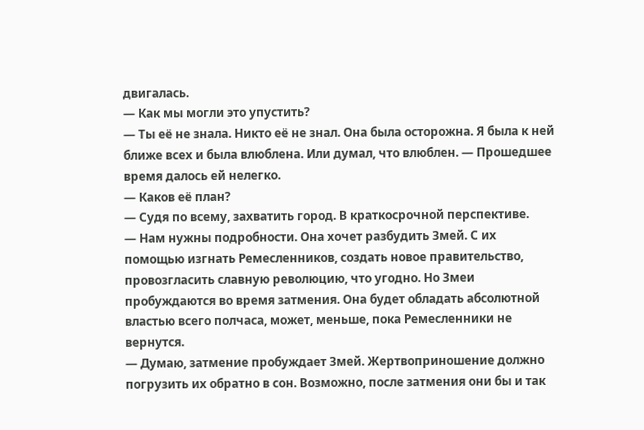двигалась.
— Как мы могли это упустить?
— Ты её не знала. Никто её не знал. Она была осторожна. Я была к ней ближе всех и была влюблена. Или думал, что влюблен. — Прошедшее время далось ей нелегко.
— Каков её план?
— Судя по всему, захватить город. В краткосрочной перспективе.
— Нам нужны подробности. Она хочет разбудить Змей. С их помощью изгнать Ремесленников, создать новое правительство, провозгласить славную революцию, что угодно. Но Змеи пробуждаются во время затмения. Она будет обладать абсолютной властью всего полчаса, может, меньше, пока Ремесленники не вернутся.
— Думаю, затмение пробуждает Змей. Жертвоприношение должно погрузить их обратно в сон. Возможно, после затмения они бы и так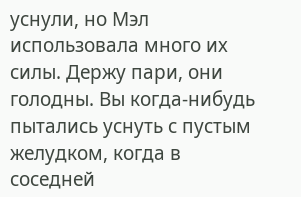уснули, но Мэл использовала много их силы. Держу пари, они голодны. Вы когда-нибудь пытались уснуть с пустым желудком, когда в соседней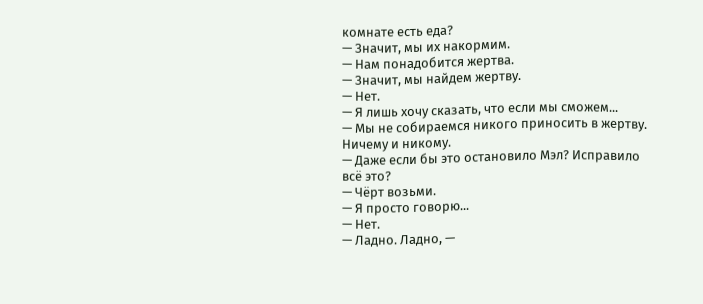комнате есть еда?
— Значит, мы их накормим.
— Нам понадобится жертва.
— Значит, мы найдем жертву.
— Нет.
— Я лишь хочу сказать, что если мы сможем...
— Мы не собираемся никого приносить в жертву. Ничему и никому.
— Даже если бы это остановило Мэл? Исправило всё это?
— Чёрт возьми.
— Я просто говорю...
— Нет.
— Ладно. Ладно, —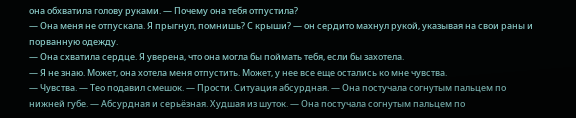она обхватила голову руками. — Почему она тебя отпустила?
— Она меня не отпускала. Я прыгнул, помнишь? С крыши? — он сердито махнул рукой, указывая на свои раны и порванную одежду.
— Она схватила сердце. Я уверена, что она могла бы поймать тебя, если бы захотела.
— Я не знаю. Может, она хотела меня отпустить. Может, у нее все еще остались ко мне чувства.
— Чувства. — Тео подавил смешок. — Прости. Ситуация абсурдная. — Она постучала согнутым пальцем по нижней губе. — Абсурдная и серьёзная. Худшая из шуток. — Она постучала согнутым пальцем по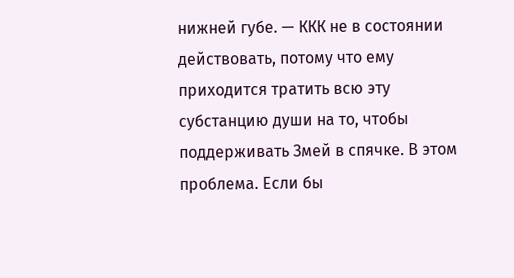нижней губе. — ККК не в состоянии действовать, потому что ему приходится тратить всю эту субстанцию души на то, чтобы поддерживать Змей в спячке. В этом проблема. Если бы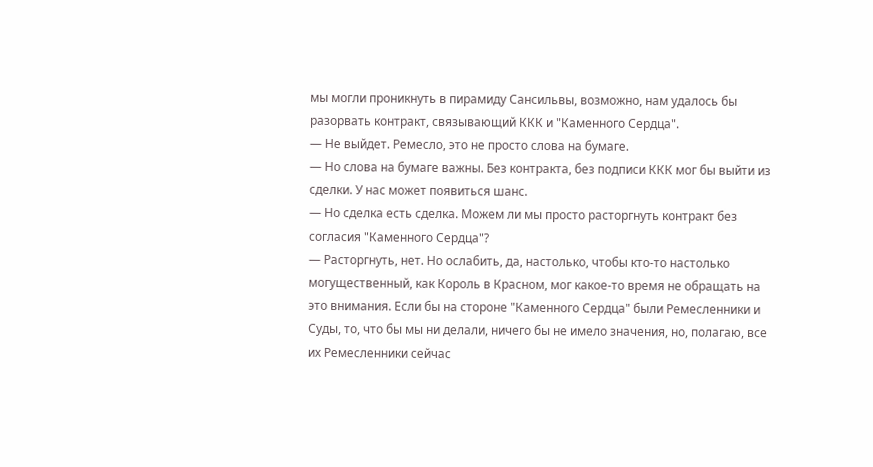мы могли проникнуть в пирамиду Сансильвы, возможно, нам удалось бы разорвать контракт, связывающий ККК и "Каменного Сердца".
— Не выйдет. Ремесло, это не просто слова на бумаге.
— Но слова на бумаге важны. Без контракта, без подписи ККК мог бы выйти из сделки. У нас может появиться шанс.
— Но сделка есть сделка. Можем ли мы просто расторгнуть контракт без согласия "Каменного Сердца"?
— Расторгнуть, нет. Но ослабить, да, настолько, чтобы кто-то настолько могущественный, как Король в Красном, мог какое-то время не обращать на это внимания. Если бы на стороне "Каменного Сердца" были Ремесленники и Суды, то, что бы мы ни делали, ничего бы не имело значения, но, полагаю, все их Ремесленники сейчас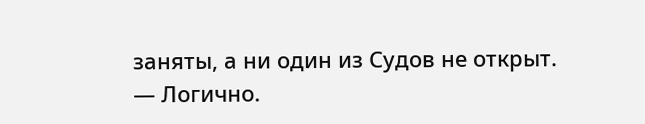заняты, а ни один из Судов не открыт.
— Логично.